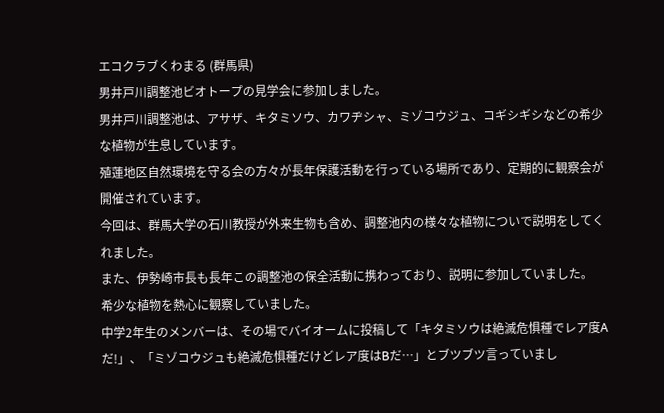エコクラブくわまる (群馬県)
男井戸川調整池ビオトープの見学会に参加しました。
男井戸川調整池は、アサザ、キタミソウ、カワヂシャ、ミゾコウジュ、コギシギシなどの希少な植物が生息しています。
殖蓮地区自然環境を守る会の方々が長年保護活動を行っている場所であり、定期的に観察会が開催されています。
今回は、群馬大学の石川教授が外来生物も含め、調整池内の様々な植物についで説明をしてくれました。
また、伊勢崎市長も長年この調整池の保全活動に携わっており、説明に参加していました。
希少な植物を熱心に観察していました。
中学2年生のメンバーは、その場でバイオームに投稿して「キタミソウは絶滅危惧種でレア度Aだ!」、「ミゾコウジュも絶滅危惧種だけどレア度はBだ…」とブツブツ言っていまし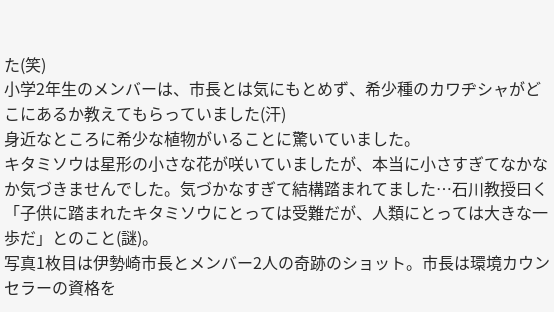た(笑)
小学2年生のメンバーは、市長とは気にもとめず、希少種のカワヂシャがどこにあるか教えてもらっていました(汗)
身近なところに希少な植物がいることに驚いていました。
キタミソウは星形の小さな花が咲いていましたが、本当に小さすぎてなかなか気づきませんでした。気づかなすぎて結構踏まれてました…石川教授曰く「子供に踏まれたキタミソウにとっては受難だが、人類にとっては大きな一歩だ」とのこと(謎)。
写真1枚目は伊勢崎市長とメンバー2人の奇跡のショット。市長は環境カウンセラーの資格を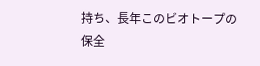持ち、長年このビオトープの保全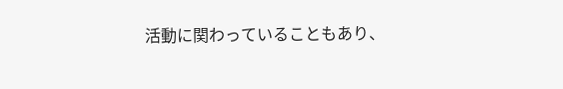活動に関わっていることもあり、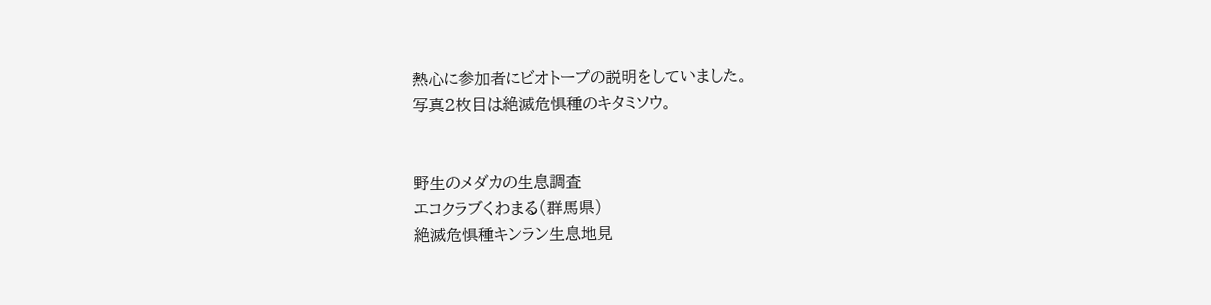熱心に参加者にビオトープの説明をしていました。
写真2枚目は絶滅危惧種のキタミソウ。


野生のメダカの生息調査
エコクラブくわまる(群馬県)
絶滅危惧種キンラン生息地見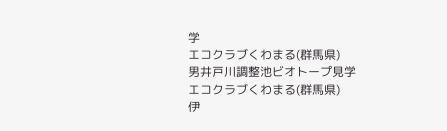学
エコクラブくわまる(群馬県)
男井戸川調整池ビオトープ見学
エコクラブくわまる(群馬県)
伊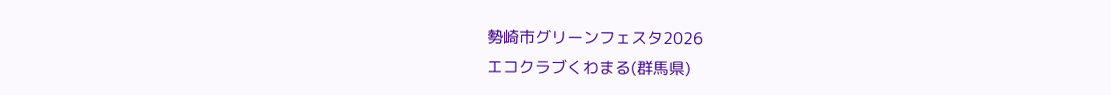勢崎市グリーンフェスタ2026
エコクラブくわまる(群馬県)